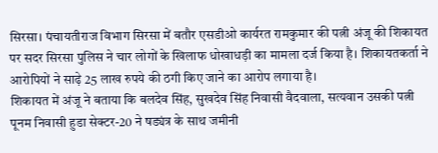सिरसा। पंचायतीराज विभाग सिरसा में बतौर एसडीओ कार्यरत रामकुमार की पत्नी अंजू की शिकायत पर सदर सिरसा पुलिस ने चार लोगों के खिलाफ धोखाधड़ी का मामला दर्ज किया है। शिकायतकर्ता ने आरोपियों ने साढ़े 25 लाख रुपये की ठगी किए जाने का आरोप लगाया है।
शिकायत में अंजू ने बताया कि बलदेव सिंह, सुखदेव सिंह निवासी वैदवाला, सत्यवान उसकी पत्नी पूनम निवासी हुडा सेक्टर-20 ने षड्यंत्र के साथ जमीनी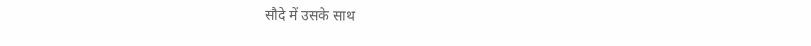सौदे में उसके साथ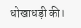धोखाधड़ी की।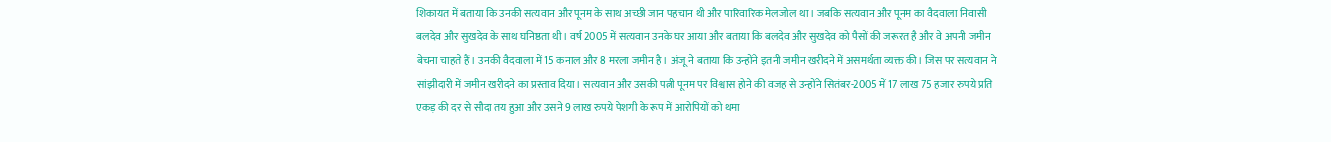शिकायत में बताया कि उनकी सत्यवान और पूनम के साथ अच्छी जान पहचान थी और पारिवारिक मेलजोल था। जबकि सत्यवान और पूनम का वैदवाला निवासी बलदेव और सुखदेव के साथ घनिष्ठता थी। वर्ष 2005 में सत्यवान उनके घर आया और बताया कि बलदेव और सुखदेव को पैसों की जरूरत है और वे अपनी जमीन बेचना चाहते हैं। उनकी वैदवाला में 15 कनाल और 8 मरला जमीन है। अंजू ने बताया कि उन्होंने इतनी जमीन खरीदने में असमर्थता व्यक्त की। जिस पर सत्यवान ने सांझीदारी में जमीन खरीदने का प्रस्ताव दिया। सत्यवान और उसकी पत्नी पूनम पर विश्वास होने की वजह से उन्होंने सितंबर-2005 में 17 लाख 75 हजार रुपये प्रति एकड़ की दर से सौदा तय हुआ और उसने 9 लाख रुपये पेशगी के रूप में आरोपियों को थमा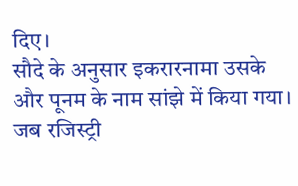दिए।
सौदे के अनुसार इकरारनामा उसके और पूनम के नाम सांझे में किया गया। जब रजिस्ट्री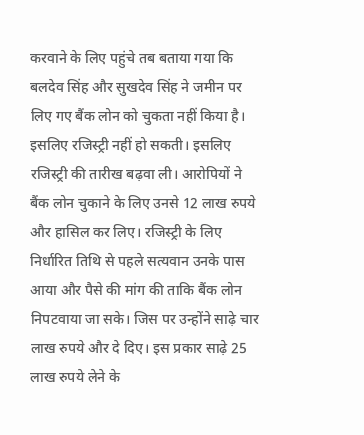करवाने के लिए पहुंचे तब बताया गया कि बलदेव सिंह और सुखदेव सिंह ने जमीन पर लिए गए बैंक लोन को चुकता नहीं किया है। इसलिए रजिस्ट्री नहीं हो सकती। इसलिए रजिस्ट्री की तारीख बढ़वा ली। आरोपियों ने बैंक लोन चुकाने के लिए उनसे 12 लाख रुपये और हासिल कर लिए। रजिस्ट्री के लिए निर्धारित तिथि से पहले सत्यवान उनके पास आया और पैसे की मांग की ताकि बैंक लोन निपटवाया जा सके। जिस पर उन्होंने साढ़े चार लाख रुपये और दे दिए। इस प्रकार साढ़े 25 लाख रुपये लेने के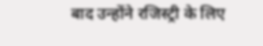बाद उन्होंने रजिस्ट्री के लिए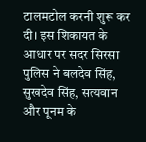टालमटोल करनी शुरू कर दी। इस शिकायत के आधार पर सदर सिरसा पुलिस ने बलदेव सिंह, सुखदेव सिंह, सत्यवान और पूनम के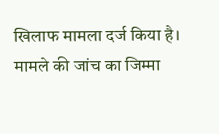खिलाफ मामला दर्ज किया है। मामले की जांच का जिम्मा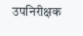उपनिरीक्षक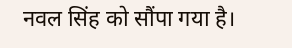नवल सिंह को सौंपा गया है।